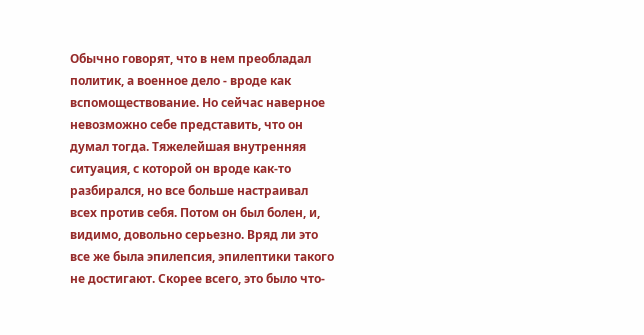Обычно говорят, что в нем преобладал политик, а военное дело - вроде как вспомоществование. Но сейчас наверное невозможно себе представить, что он думал тогда. Тяжелейшая внутренняя ситуация, с которой он вроде как-то разбирался, но все больше настраивал всех против себя. Потом он был болен, и, видимо, довольно серьезно. Вряд ли это все же была эпилепсия, эпилептики такого не достигают. Скорее всего, это было что-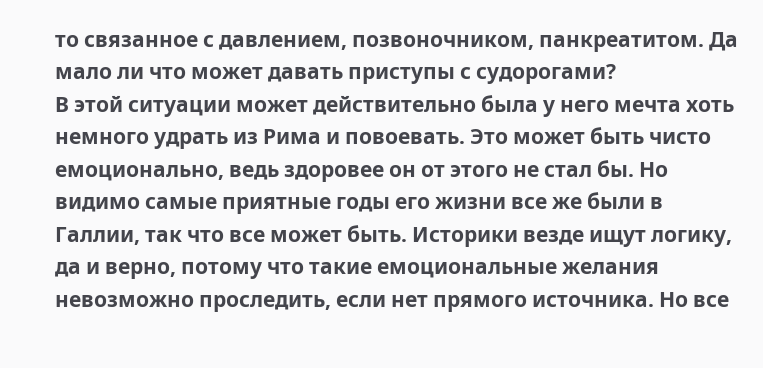то связанное с давлением, позвоночником, панкреатитом. Да мало ли что может давать приступы с судорогами?
В этой ситуации может действительно была у него мечта хоть немного удрать из Рима и повоевать. Это может быть чисто емоционально, ведь здоровее он от этого не стал бы. Но видимо самые приятные годы его жизни все же были в Галлии, так что все может быть. Историки везде ищут логику, да и верно, потому что такие емоциональные желания невозможно проследить, если нет прямого источника. Но все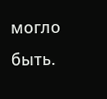могло быть.